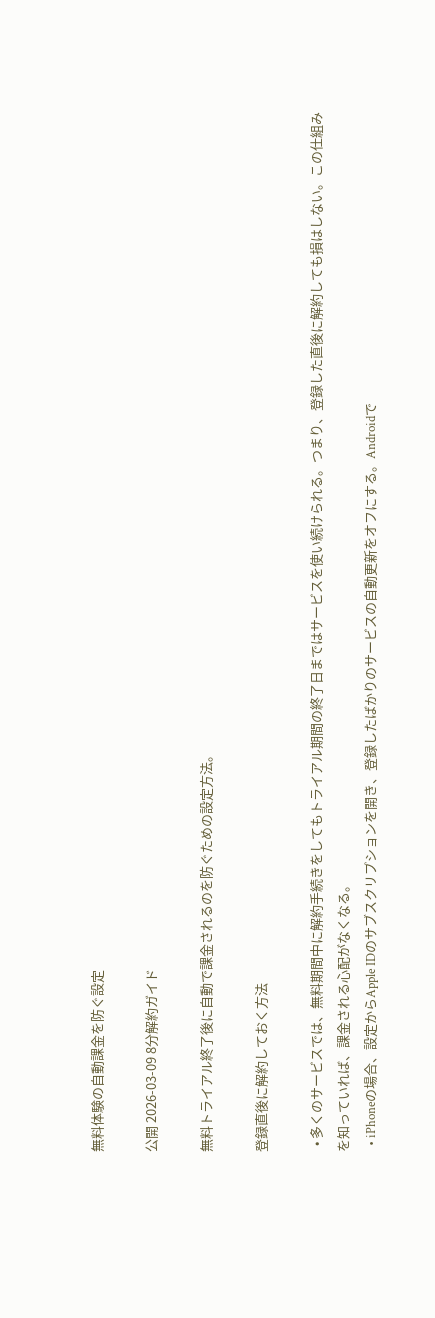無料体験の自動課金を防ぐ設定

公開 2026-03-09 8分解約ガイド

無料トライアル終了後に自動で課金されるのを防ぐための設定方法。

登録直後に解約しておく方法

  • 多くのサービスでは、無料期間中に解約手続きをしてもトライアル期間の終了日まではサービスを使い続けられる。つまり、登録した直後に解約しても損はしない。この仕組みを知っていれば、課金される心配がなくなる。
  • iPhoneの場合、設定からApple IDのサブスクリプションを開き、登録したばかりのサービスの自動更新をオフにする。Androidで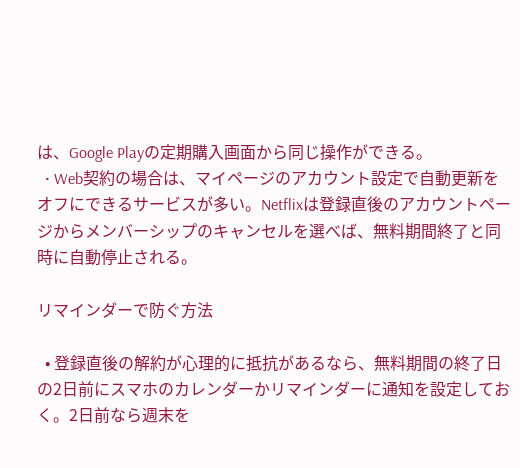は、Google Playの定期購入画面から同じ操作ができる。
  • Web契約の場合は、マイページのアカウント設定で自動更新をオフにできるサービスが多い。Netflixは登録直後のアカウントページからメンバーシップのキャンセルを選べば、無料期間終了と同時に自動停止される。

リマインダーで防ぐ方法

  • 登録直後の解約が心理的に抵抗があるなら、無料期間の終了日の2日前にスマホのカレンダーかリマインダーに通知を設定しておく。2日前なら週末を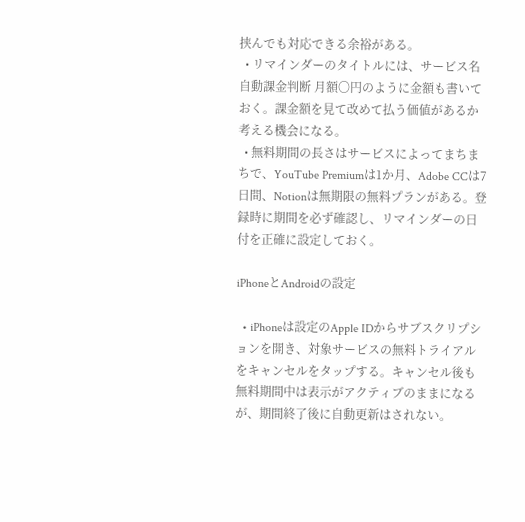挟んでも対応できる余裕がある。
  • リマインダーのタイトルには、サービス名 自動課金判断 月額〇円のように金額も書いておく。課金額を見て改めて払う価値があるか考える機会になる。
  • 無料期間の長さはサービスによってまちまちで、YouTube Premiumは1か月、Adobe CCは7日間、Notionは無期限の無料プランがある。登録時に期間を必ず確認し、リマインダーの日付を正確に設定しておく。

iPhoneとAndroidの設定

  • iPhoneは設定のApple IDからサブスクリプションを開き、対象サービスの無料トライアルをキャンセルをタップする。キャンセル後も無料期間中は表示がアクティブのままになるが、期間終了後に自動更新はされない。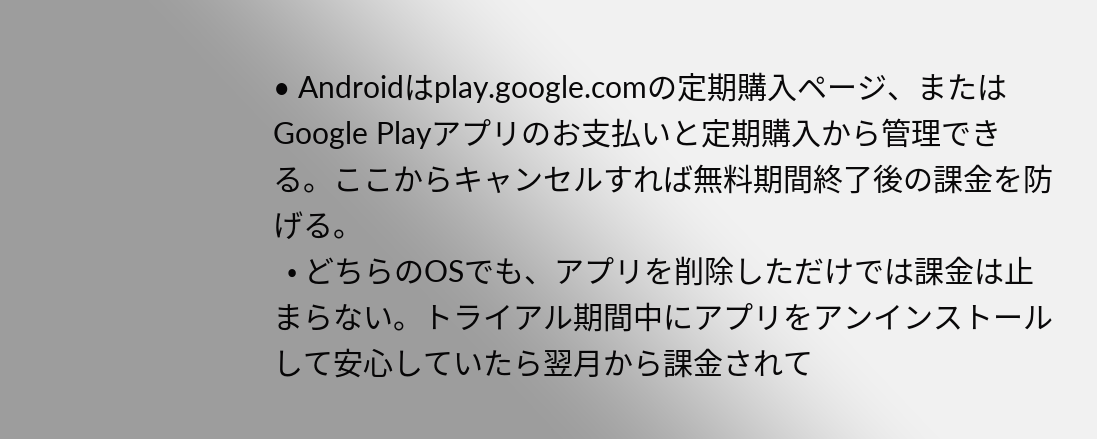• Androidはplay.google.comの定期購入ページ、またはGoogle Playアプリのお支払いと定期購入から管理できる。ここからキャンセルすれば無料期間終了後の課金を防げる。
  • どちらのOSでも、アプリを削除しただけでは課金は止まらない。トライアル期間中にアプリをアンインストールして安心していたら翌月から課金されて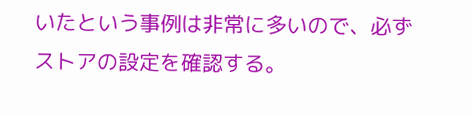いたという事例は非常に多いので、必ずストアの設定を確認する。